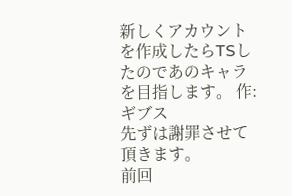新しくアカウントを作成したらTSしたのであのキャラを目指します。 作:ギブス
先ずは謝罪させて頂きます。
前回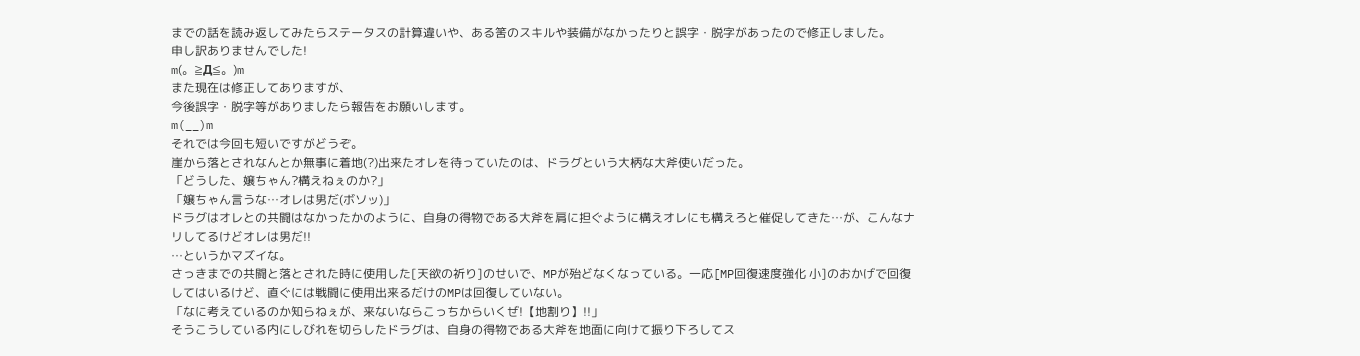までの話を読み返してみたらステータスの計算違いや、ある筈のスキルや装備がなかったりと誤字・脱字があったので修正しました。
申し訳ありませんでした!
m(。≧Д≦。)m
また現在は修正してありますが、
今後誤字・脱字等がありましたら報告をお願いします。
m(__)m
それでは今回も短いですがどうぞ。
崖から落とされなんとか無事に着地(?)出来たオレを待っていたのは、ドラグという大柄な大斧使いだった。
「どうした、嬢ちゃん?構えねぇのか?」
「嬢ちゃん言うな…オレは男だ(ボソッ)」
ドラグはオレとの共闘はなかったかのように、自身の得物である大斧を肩に担ぐように構えオレにも構えろと催促してきた…が、こんなナリしてるけどオレは男だ!!
…というかマズイな。
さっきまでの共闘と落とされた時に使用した[天欲の祈り]のせいで、MPが殆どなくなっている。一応[MP回復速度強化 小]のおかげで回復してはいるけど、直ぐには戦闘に使用出来るだけのMPは回復していない。
「なに考えているのか知らねぇが、来ないならこっちからいくぜ!【地割り】!!」
そうこうしている内にしびれを切らしたドラグは、自身の得物である大斧を地面に向けて振り下ろしてス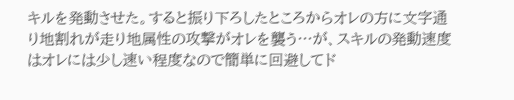キルを発動させた。すると振り下ろしたところからオレの方に文字通り地割れが走り地属性の攻撃がオレを襲う…が、スキルの発動速度はオレには少し速い程度なので簡単に回避してド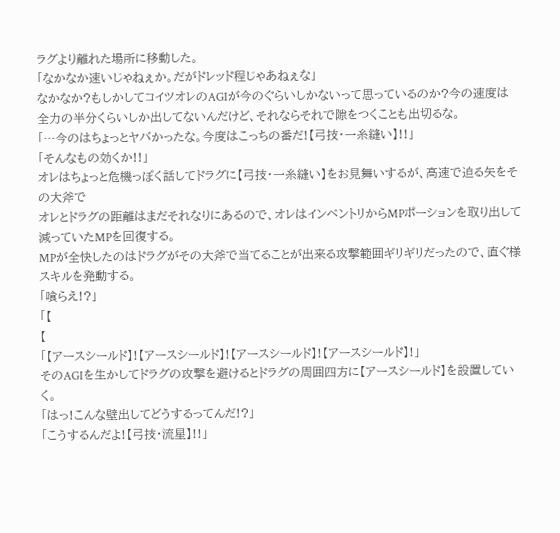ラグより離れた場所に移動した。
「なかなか速いじゃねぇか。だがドレッド程じゃあねぇな」
なかなか?もしかしてコイツオレのAGIが今のぐらいしかないって思っているのか?今の速度は全力の半分くらいしか出してないんだけど、それならそれで隙をつくことも出切るな。
「…今のはちょっとヤバかったな。今度はこっちの番だ!【弓技・一糸縫い】!!」
「そんなもの効くか!!」
オレはちょっと危機っぽく話してドラグに【弓技・一糸縫い】をお見舞いするが、高速で迫る矢をその大斧で
オレとドラグの距離はまだそれなりにあるので、オレはインベントリからMPポーションを取り出して減っていたMPを回復する。
MPが全快したのはドラグがその大斧で当てることが出来る攻撃範囲ギリギリだったので、直ぐ様スキルを発動する。
「喰らえ!?」
「【
【
「【アースシールド】!【アースシールド】!【アースシールド】!【アースシールド】!」
そのAGIを生かしてドラグの攻撃を避けるとドラグの周囲四方に【アースシールド】を設置していく。
「はっ!こんな壁出してどうするってんだ!?」
「こうするんだよ!【弓技・流星】!!」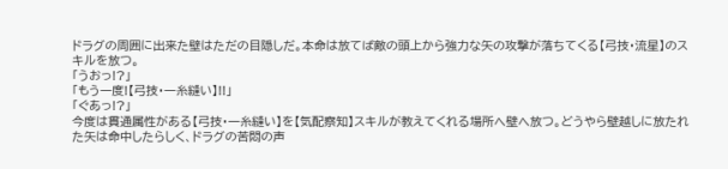ドラグの周囲に出来た壁はただの目隠しだ。本命は放てば敵の頭上から強力な矢の攻撃が落ちてくる【弓技・流星】のスキルを放つ。
「うおっ!?」
「もう一度!【弓技・一糸縫い】!!」
「ぐあっ!?」
今度は貫通属性がある【弓技・一糸縫い】を【気配察知】スキルが教えてくれる場所へ壁へ放つ。どうやら壁越しに放たれた矢は命中したらしく、ドラグの苦悶の声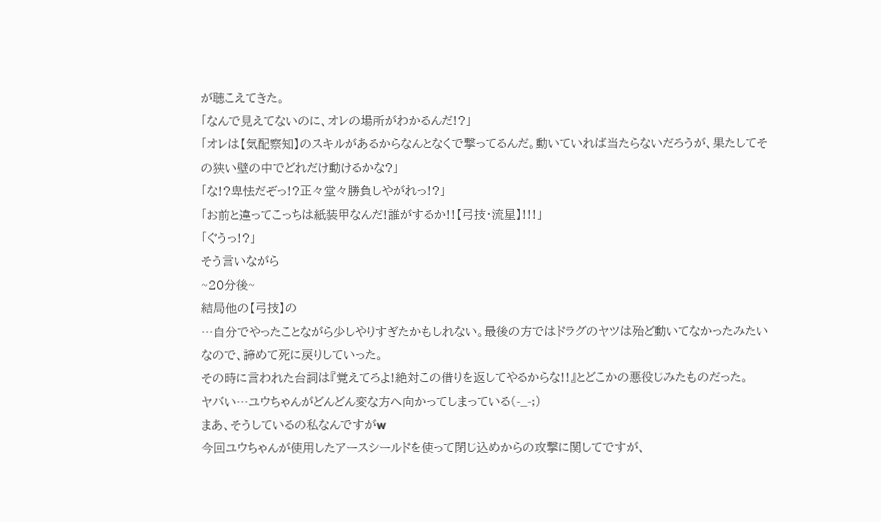が聴こえてきた。
「なんで見えてないのに、オレの場所がわかるんだ!?」
「オレは【気配察知】のスキルがあるからなんとなくで撃ってるんだ。動いていれば当たらないだろうが、果たしてその狭い壁の中でどれだけ動けるかな?」
「な!?卑怯だぞっ!?正々堂々勝負しやがれっ!?」
「お前と違ってこっちは紙装甲なんだ!誰がするか!!【弓技・流星】!!!」
「ぐうっ!?」
そう言いながら
~20分後~
結局他の【弓技】の
…自分でやったことながら少しやりすぎたかもしれない。最後の方ではドラグのヤツは殆ど動いてなかったみたいなので、諦めて死に戻りしていった。
その時に言われた台詞は『覚えてろよ!絶対この借りを返してやるからな!!』とどこかの悪役じみたものだった。
ヤバい…ユウちゃんがどんどん変な方へ向かってしまっている(-_-;)
まあ、そうしているの私なんですがw
今回ユウちゃんが使用したアースシールドを使って閉じ込めからの攻撃に関してですが、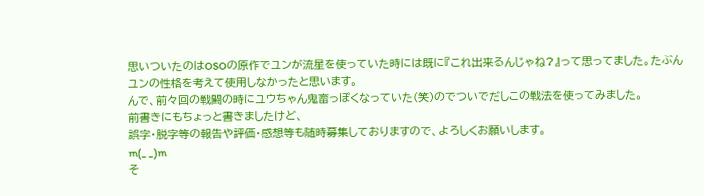思いついたのはOSOの原作でユンが流星を使っていた時には既に『これ出来るんじゃね?』って思ってました。たぶんユンの性格を考えて使用しなかったと思います。
んで、前々回の戦闘の時にユウちゃん鬼畜っぽくなっていた(笑)のでついでだしこの戦法を使ってみました。
前書きにもちょっと書きましたけど、
誤字・脱字等の報告や評価・感想等も随時募集しておりますので、よろしくお願いします。
m(_ _)m
そ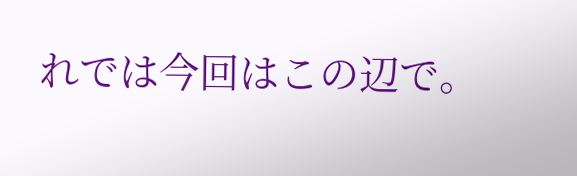れでは今回はこの辺で。